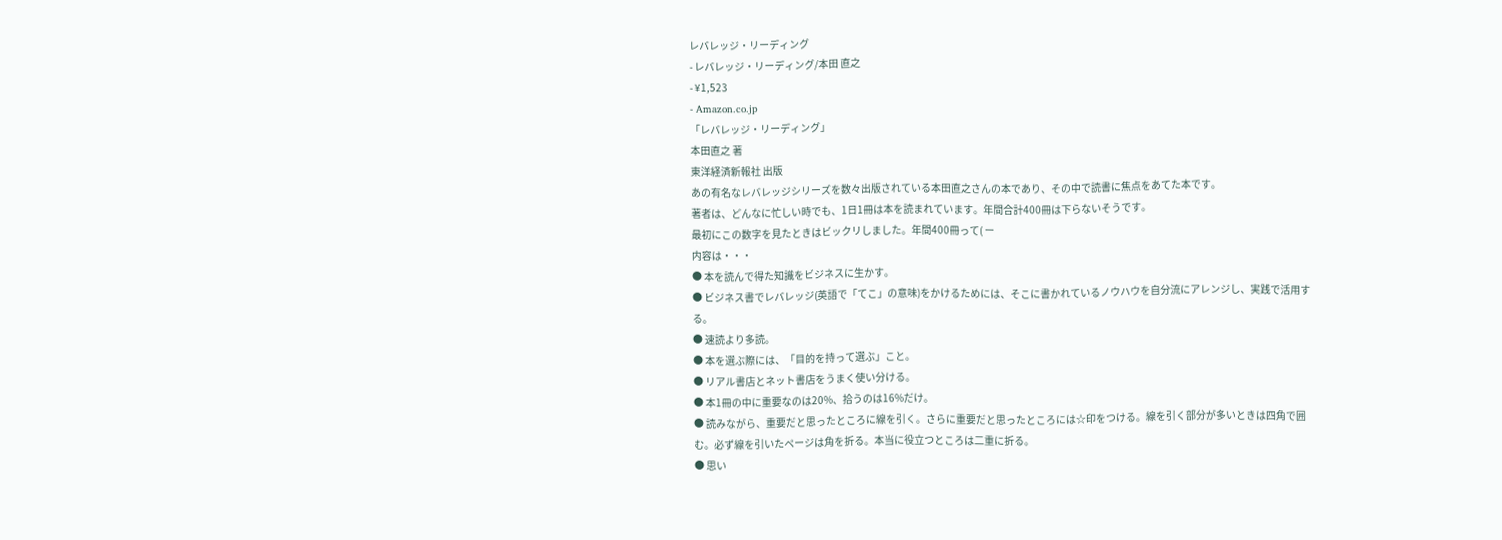レバレッジ・リーディング
- レバレッジ・リーディング/本田 直之
- ¥1,523
- Amazon.co.jp
「レバレッジ・リーディング」
本田直之 著
東洋経済新報社 出版
あの有名なレバレッジシリーズを数々出版されている本田直之さんの本であり、その中で読書に焦点をあてた本です。
著者は、どんなに忙しい時でも、1日1冊は本を読まれています。年間合計400冊は下らないそうです。
最初にこの数字を見たときはビックリしました。年間400冊って( ー
内容は・・・
● 本を読んで得た知識をビジネスに生かす。
● ビジネス書でレバレッジ(英語で「てこ」の意味)をかけるためには、そこに書かれているノウハウを自分流にアレンジし、実践で活用する。
● 速読より多読。
● 本を選ぶ際には、「目的を持って選ぶ」こと。
● リアル書店とネット書店をうまく使い分ける。
● 本1冊の中に重要なのは20%、拾うのは16%だけ。
● 読みながら、重要だと思ったところに線を引く。さらに重要だと思ったところには☆印をつける。線を引く部分が多いときは四角で囲む。必ず線を引いたページは角を折る。本当に役立つところは二重に折る。
● 思い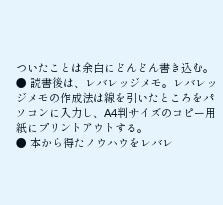ついたことは余白にどんどん書き込む。
● 読書後は、レバレッジメモ。レバレッジメモの作成法は線を引いたところをパソコンに入力し、A4判サイズのコピー用紙にプリントアウトする。
● 本から得たノウハウをレバレ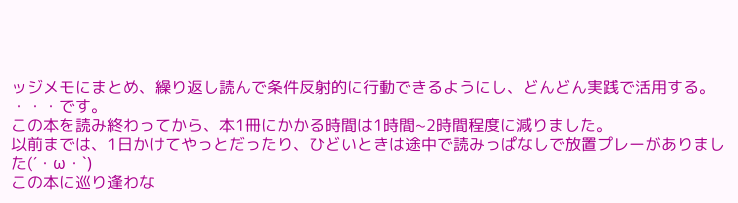ッジメモにまとめ、繰り返し読んで条件反射的に行動できるようにし、どんどん実践で活用する。
・・・です。
この本を読み終わってから、本1冊にかかる時間は1時間~2時間程度に減りました。
以前までは、1日かけてやっとだったり、ひどいときは途中で読みっぱなしで放置プレーがありました(´・ω・`)
この本に巡り逢わな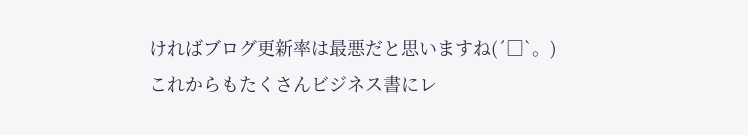ければブログ更新率は最悪だと思いますね(´□`。)
これからもたくさんビジネス書にレ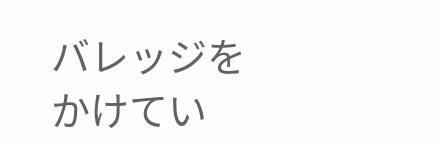バレッジをかけてい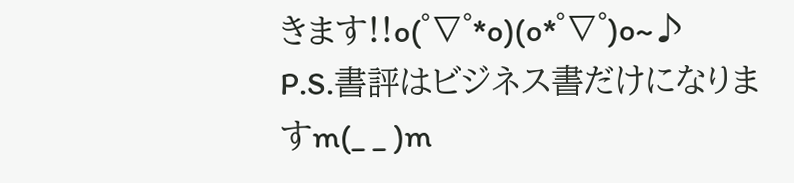きます!!o(゜∇゜*o)(o*゜∇゜)o~♪
P.S.書評はビジネス書だけになりますm(_ _ )m